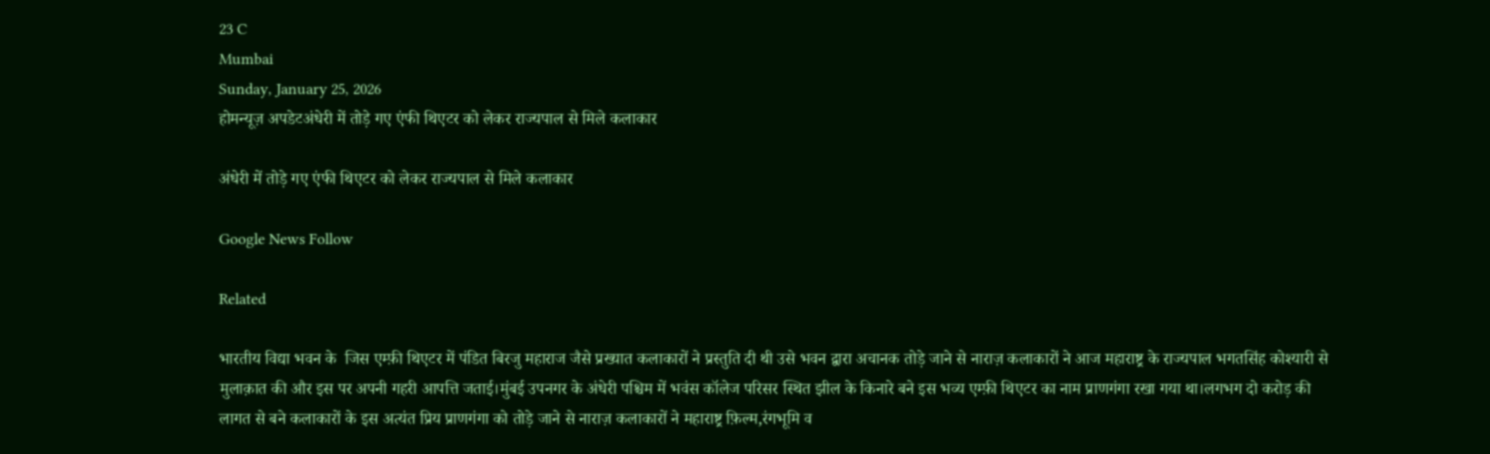23 C
Mumbai
Sunday, January 25, 2026
होमन्यूज़ अपडेटअंधेरी में तोड़े गए एंफी थिएटर को लेकर राज्यपाल से मिले कलाकार

अंधेरी में तोड़े गए एंफी थिएटर को लेकर राज्यपाल से मिले कलाकार

Google News Follow

Related

भारतीय विद्या भवन के  जिस एम्फ़ी थिएटर में पंडित बिरजु महाराज जैसे प्रख्यात कलाकारों ने प्रस्तुति दी थी उसे भवन द्वारा अचानक तोड़े जाने से नाराज़ कलाकारों ने आज महाराष्ट्र के राज्यपाल भगतसिंह कोश्यारी से मुलाक़ात की और इस पर अपनी गहरी आपत्ति जताई।मुंबई उपनगर के अंधेरी पश्चिम में भवंस कॉलेज परिसर स्थित झील के किनारे बने इस भव्य एम्फ़ी थिएटर का नाम प्राणगंगा रखा गया था।लगभग दो करोड़ की लागत से बने कलाकारों के इस अत्यंत प्रिय प्राणगंगा को तोड़े जाने से नाराज़ कलाकारों ने महाराष्ट्र फ़िल्म,रंगभूमि व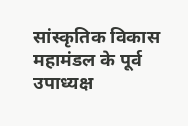सांस्कृतिक विकास महामंडल के पूर्व उपाध्यक्ष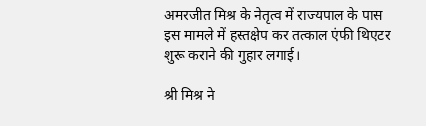अमरजीत मिश्र के नेतृत्व में राज्यपाल के पास इस मामले में हस्तक्षेप कर तत्काल एंफी थिएटर शुरू कराने की गुहार लगाई।

श्री मिश्र ने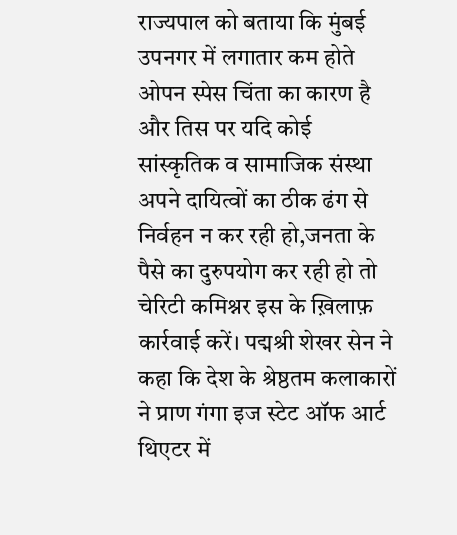राज्यपाल को बताया कि मुंबई उपनगर में लगातार कम होते ओपन स्पेस चिंता का कारण है और तिस पर यदि कोई सांस्कृतिक व सामाजिक संस्था अपने दायित्वों का ठीक ढंग से निर्वहन न कर रही हो,जनता के पैसे का दुरुपयोग कर रही हो तो चेरिटी कमिश्नर इस के ख़िलाफ़ कार्रवाई करें। पद्मश्री शेखर सेन ने कहा कि देश के श्रेष्ठतम कलाकारों ने प्राण गंगा इज स्टेट ऑफ आर्ट थिएटर में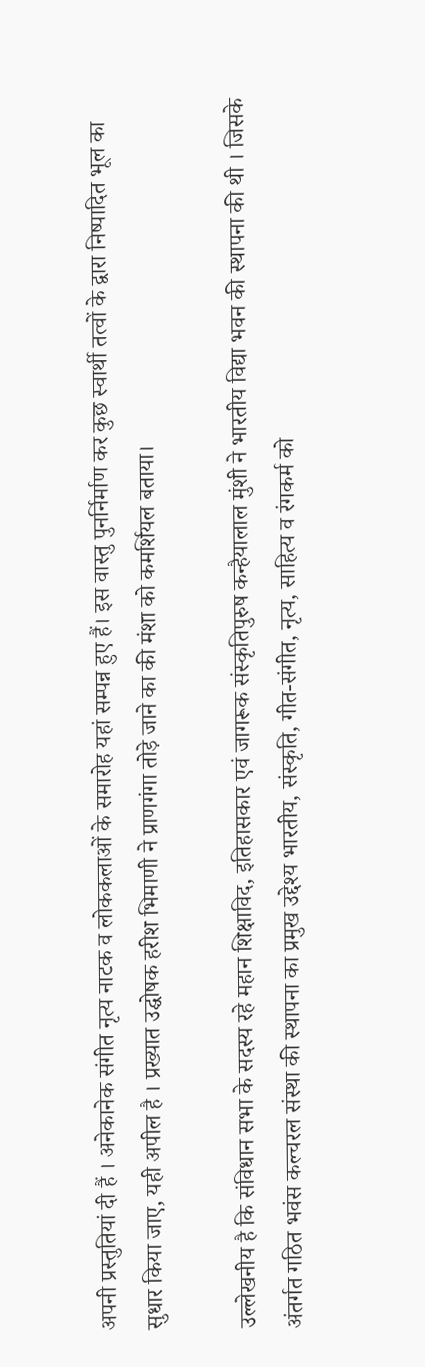अपनी प्रस्तुतियां दी हैं । अनेकानेक संगीत नृत्य नाटक व लोककलाओं के समारोह यहां सम्पन्न हुए हैं। इस वास्तु पुनर्निर्माण कर कुछ स्वार्थी तत्वों के द्वारा निष्पादित भूल का सुधार किया जाए, यही अपील है । प्रख्यात उद्घोषक हरीश भिमाणी ने प्राणगंगा तोड़े जाने का की मंशा को कमर्शियल बताया।

उल्लेखनीय है कि संविधान सभा के सदस्य रहे महान शिक्षाविद, इतिहासकार एवं जागरूक संस्कृतिपुरुष कन्हैयालाल मुंशी ने भारतीय विद्या भवन की स्थापना की थी । जिसके अंतर्गत गठित भवंस कल्चरल संस्था की स्थापना का प्रमुख उद्देश्य भारतीय, संस्कृति, गीत-संगीत, नृत्य, साहित्य व रंगकर्म को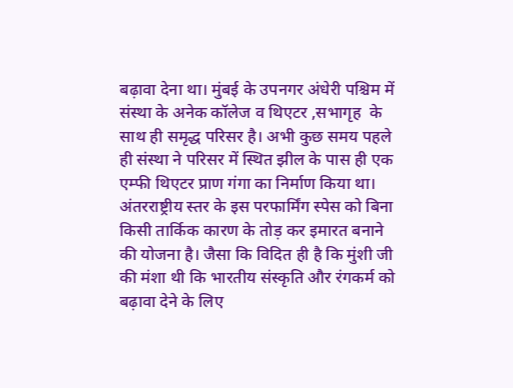बढ़ावा देना था। मुंबई के उपनगर अंधेरी पश्चिम में संस्था के अनेक कॉलेज व थिएटर ,सभागृह  के साथ ही समृद्ध परिसर है। अभी कुछ समय पहले ही संस्था ने परिसर में स्थित झील के पास ही एक एम्फी थिएटर प्राण गंगा का निर्माण किया था। अंतरराष्ट्रीय स्तर के इस परफार्मिंग स्पेस को बिना किसी तार्किक कारण के तोड़ कर इमारत बनाने की योजना है। जैसा कि विदित ही है कि मुंशी जी की मंशा थी कि भारतीय संस्कृति और रंगकर्म को बढ़ावा देने के लिए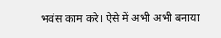भवंस काम करे। ऐसे में अभी अभी बनाया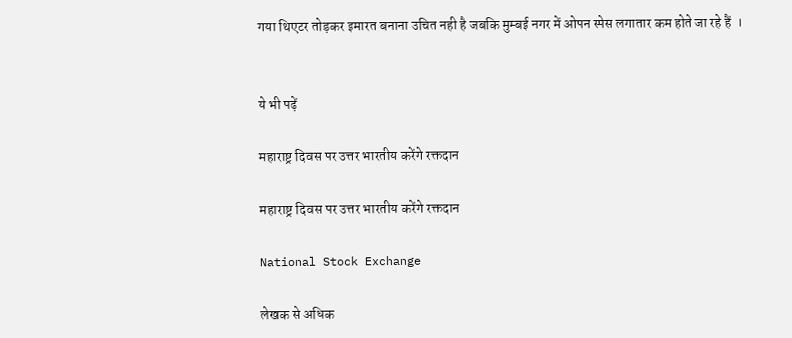गया थिएटर तोड़कर इमारत बनाना उचित नही है जबकि मुम्बई नगर में ओपन स्पेस लगातार कम होते जा रहे हैं  ।


ये भी पढ़ें

महाराष्ट्र दिवस पर उत्तर भारतीय करेंगे रक्तदान

महाराष्ट्र दिवस पर उत्तर भारतीय करेंगे रक्तदान

National Stock Exchange

लेखक से अधिक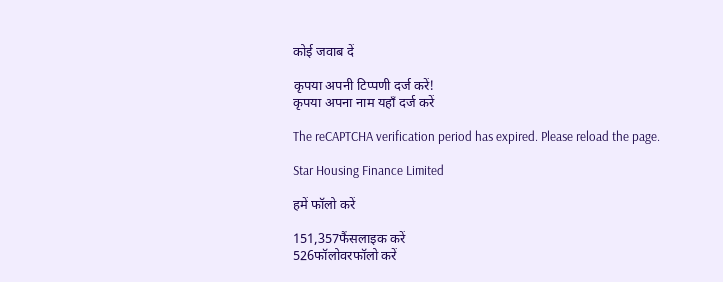कोई जवाब दें

कृपया अपनी टिप्पणी दर्ज करें!
कृपया अपना नाम यहाँ दर्ज करें

The reCAPTCHA verification period has expired. Please reload the page.

Star Housing Finance Limited

हमें फॉलो करें

151,357फैंसलाइक करें
526फॉलोवरफॉलो करें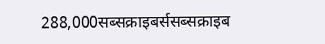288,000सब्सक्राइबर्ससब्सक्राइब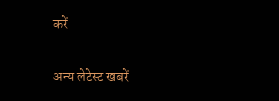करें

अन्य लेटेस्ट खबरें